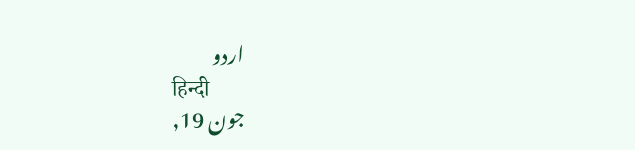اردو
हिन्दी
جون 19,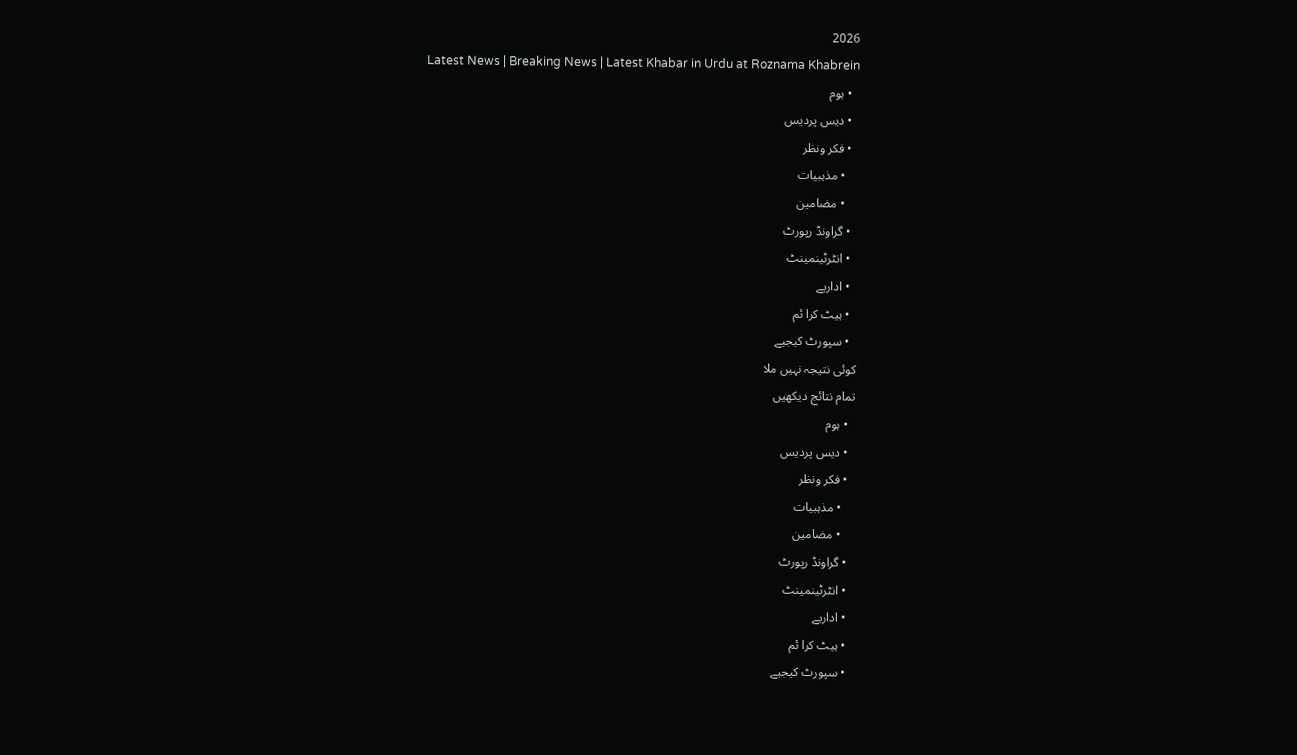2026
Latest News | Breaking News | Latest Khabar in Urdu at Roznama Khabrein
  • ہوم
  • دیس پردیس
  • فکر ونظر
    • مذہبیات
    • مضامین
  • گراونڈ رپورٹ
  • انٹرٹینمینٹ
  • اداریے
  • ہیٹ کرا ئم
  • سپورٹ کیجیے
کوئی نتیجہ نہیں ملا
تمام نتائج دیکھیں
  • ہوم
  • دیس پردیس
  • فکر ونظر
    • مذہبیات
    • مضامین
  • گراونڈ رپورٹ
  • انٹرٹینمینٹ
  • اداریے
  • ہیٹ کرا ئم
  • سپورٹ کیجیے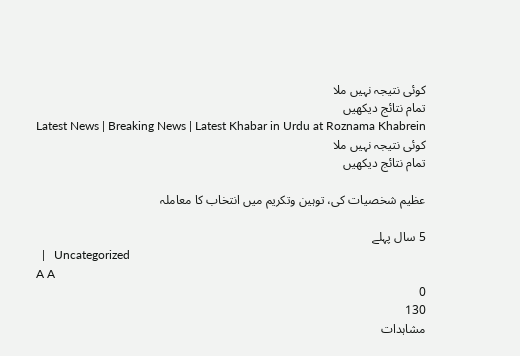کوئی نتیجہ نہیں ملا
تمام نتائج دیکھیں
Latest News | Breaking News | Latest Khabar in Urdu at Roznama Khabrein
کوئی نتیجہ نہیں ملا
تمام نتائج دیکھیں

عظیم شخصیات کی، توہین وتکریم میں انتخاب کا معاملہ

5 سال پہلے
  |   Uncategorized
A A
0
130
مشاہدات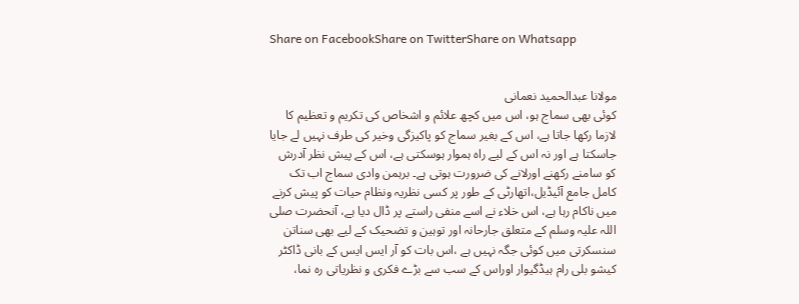Share on FacebookShare on TwitterShare on Whatsapp


مولانا عبدالحمید نعمانی
کوئی بھی سماج ہو، اس میں کچھ علائم و اشخاص کی تکریم و تعظیم کا لازما رکھا جاتا ہے، اس کے بغیر سماج کو پاکیزگی وخیر کی طرف نہیں لے جایا جاسکتا ہے اور نہ اس کے لیے راہ ہموار ہوسکتی ہے، اس کے پیش نظر آدرش کو سامنے رکھنے اورلانے کی ضرورت ہوتی ہے۔ برہمن وادی سماج اب تک کامل جامع آئیڈیل،اتھارٹی کے طور پر کسی نظریہ ونظام حیات کو پیش کرنے میں ناکام رہا ہے، اس خلاء نے اسے منفی راستے پر ڈال دیا ہے، آنحضرت صلی اللہ علیہ وسلم کے متعلق جارحانہ اور توہین و تضحیک کے لیے بھی سناتن سنسکرتی میں کوئی جگہ نہیں ہے ،اس بات کو آر ایس ایس کے بانی ڈاکٹر کیشو بلی رام ہیڈگیوار اوراس کے سب سے بڑے فکری و نظریاتی رہ نما،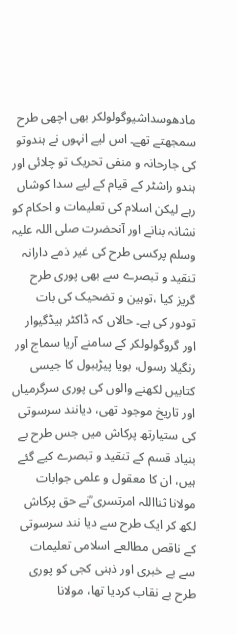مادھوسداشیوگولولکر بھی اچھی طرح سمجھتے تھے۔ اس لیے انہوں نے ہندوتو کی جارحانہ و منفی تحریک تو چلائی اور ہندو راشٹر کے قیام کے لیے سدا کوشاں رہے لیکن اسلام کی تعلیمات و احکام کو نشانہ بنانے اور آنحضرت صلی اللہ علیہ وسلم پرکسی طرح کی غیر ذمے دارانہ تنقید و تبصرے سے بھی پوری طرح گریز کیا ،توہین و تضحیک کی بات تودور کی ہے۔ حالاں کہ ڈاکٹر ہیڈگیوار اور گروگولولکر کے سامنے آریا سماج اور رنگیلا رسول، بویا پیڑببول کا جیسی کتابیں لکھنے والوں کی پوری سرگرمیاں اور تاریخ موجود تھی، دیانند سرسوتی کی ستیارتھ پرکاش میں جس طرح بے بنیاد قسم کے تنقید و تبصرے کیے گئے ہیں، ان کا معقول و علمی جوابات مولانا ثنااللہ امرتسری ؒنے حق پرکاش لکھ کر ایک طرح سے دیا نند سرسوتی کے ناقص مطالعے اسلامی تعلیمات سے بے خبری اور ذہنی کجی کو پوری طرح بے نقاب کردیا تھا، مولانا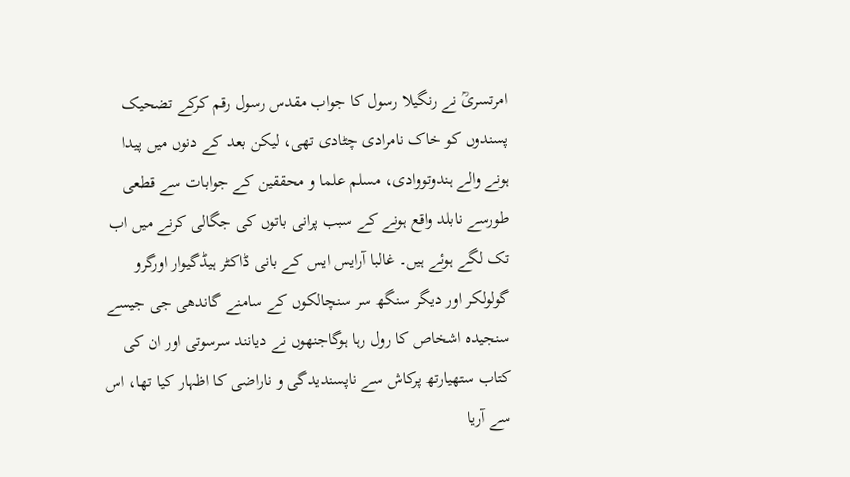امرتسریؒ نے رنگیلا رسول کا جواب مقدس رسول رقم کرکے تضحیک پسندوں کو خاک نامرادی چٹادی تھی، لیکن بعد کے دنوں میں پیدا ہونے والے ہندوتووادی، مسلم علما و محققین کے جوابات سے قطعی طورسے نابلد واقع ہونے کے سبب پرانی باتوں کی جگالی کرنے میں اب تک لگے ہوئے ہیں۔ غالبا آرایس ایس کے بانی ڈاکٹر ہیڈگیوار اورگرو گولولکر اور دیگر سنگھ سر سنچالکوں کے سامنے گاندھی جی جیسے سنجیدہ اشخاص کا رول رہا ہوگاجنھوں نے دیانند سرسوتی اور ان کی کتاب ستھیارتھ پرکاش سے ناپسندیدگی و ناراضی کا اظہار کیا تھا، اس سے آریا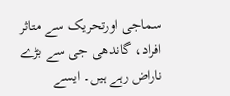سماجی اورتحریک سے متاثر افراد، گاندھی جی سے بڑے ناراض رہے ہیں۔ ایسے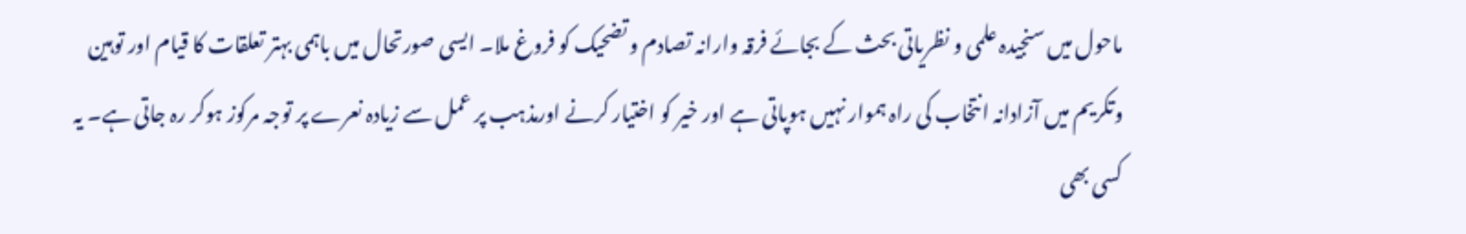ماحول میں سنجیدہ علمی و نظریاتی بحث کے بجائے فرقہ وارانہ تصادم و تضحیک کو فروغ ملا۔ ایسی صورتحال میں باہمی بہتر تعلقات کا قیام اور توہین وتکریم میں آزادانہ انتخاب کی راہ ہموار نہیں ہوپاتی ہے اور خیر کو اختیار کرنے اورمذہب پر عمل سے زیادہ نعرے پر توجہ مرکوز ہوکر رہ جاتی ہے۔ یہ کسی بھی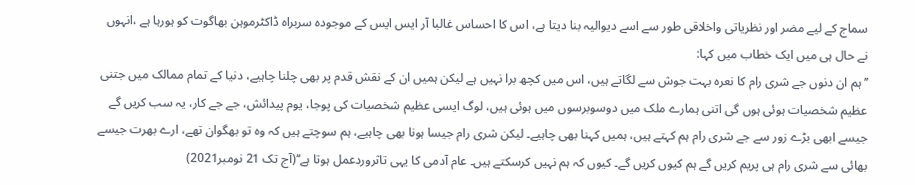سماج کے لیے مضر اور نظریاتی واخلاقی طور سے اسے دیوالیہ بنا دیتا ہے، اس کا احساس غالبا آر ایس ایس کے موجودہ سربراہ ڈاکٹرموہن بھاگوت کو ہورہا ہے ،انہوں نے حال ہی میں ایک خطاب میں کہا:
’’ہم ان دنوں جے شری رام کا نعرہ بہت جوش سے لگاتے ہیں، اس میں کچھ برا نہیں ہے لیکن ہمیں ان کے نقش قدم پر بھی چلنا چاہیے، دنیا کے تمام ممالک میں جتنی عظیم شخصیات ہوئی ہوں گی اتنی ہمارے ملک میں دوسوبرسوں میں ہوئی ہیں، لوگ ایسی عظیم شخصیات کی پوجا، یوم پیدائش، جے جے کار، یہ سب کریں گے جیسے ابھی بڑے زور سے جے شری رام ہم کہتے ہیں، ہمیں کہنا بھی چاہیے۔ لیکن شری رام جیسا ہونا بھی چاہیے، ہم سوچتے ہیں کہ وہ تو بھگوان تھے، ارے بھرت جیسے بھائی سے شری رام ہی پریم کریں گے ہم کیوں کریں گے۔ کیوں کہ ہم نہیں کرسکتے ہیں۔ عام آدمی کا یہی تاثروردعمل ہوتا ہے‘‘(آج تک 21 نومبر2021)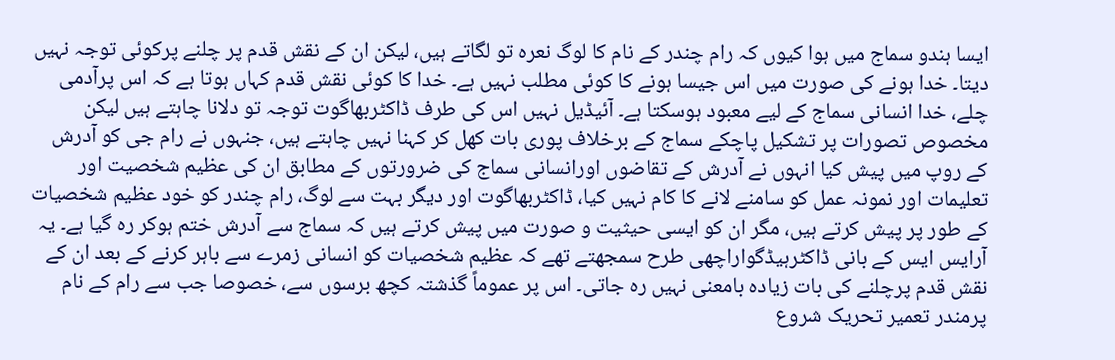ایسا ہندو سماج میں ہوا کیوں کہ رام چندر کے نام کا لوگ نعرہ تو لگاتے ہیں، لیکن ان کے نقش قدم پر چلنے پرکوئی توجہ نہیں دیتا۔ خدا ہونے کی صورت میں اس جیسا ہونے کا کوئی مطلب نہیں ہے۔ خدا کا کوئی نقش قدم کہاں ہوتا ہے کہ اس پرآدمی چلے، خدا انسانی سماج کے لیے معبود ہوسکتا ہے۔ آئیڈیل نہیں اس کی طرف ڈاکٹربھاگوت توجہ تو دلانا چاہتے ہیں لیکن مخصوص تصورات پر تشکیل پاچکے سماج کے برخلاف پوری بات کھل کر کہنا نہیں چاہتے ہیں، جنہوں نے رام جی کو آدرش کے روپ میں پیش کیا انہوں نے آدرش کے تقاضوں اورانسانی سماج کی ضرورتوں کے مطابق ان کی عظیم شخصیت اور تعلیمات اور نمونہ عمل کو سامنے لانے کا کام نہیں کیا، ڈاکٹربھاگوت اور دیگر بہت سے لوگ، رام چندر کو خود عظیم شخصیات کے طور پر پیش کرتے ہیں، مگر ان کو ایسی حیثیت و صورت میں پیش کرتے ہیں کہ سماج سے آدرش ختم ہوکر رہ گیا ہے۔ یہ آرایس ایس کے بانی ڈاکٹرہیڈگواراچھی طرح سمجھتے تھے کہ عظیم شخصیات کو انسانی زمرے سے باہر کرنے کے بعد ان کے نقش قدم پرچلنے کی بات زیادہ بامعنی نہیں رہ جاتی۔ اس پر عموماً گذشتہ کچھ برسوں سے، خصوصا جب سے رام کے نام پرمندر تعمیر تحریک شروع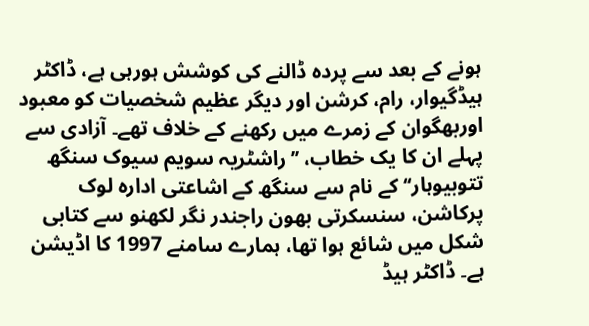ہونے کے بعد سے پردہ ڈالنے کی کوشش ہورہی ہے، ڈاکٹر ہیڈگیوار، رام، کرشن اور دیگر عظیم شخصیات کو معبود اوربھگوان کے زمرے میں رکھنے کے خلاف تھے۔ آزادی سے پہلے ان کا یک خطاب، ’’راشٹریہ سویم سیوک سنگھ تتوبیوہار‘‘ کے نام سے سنگھ کے اشاعتی ادارہ لوک پرکاشن، سنسکرتی بھون راجندر نگر لکھنو سے کتابی شکل میں شائع ہوا تھا، ہمارے سامنے 1997 کا اڈیشن ہے۔ ڈاکٹر ہیڈ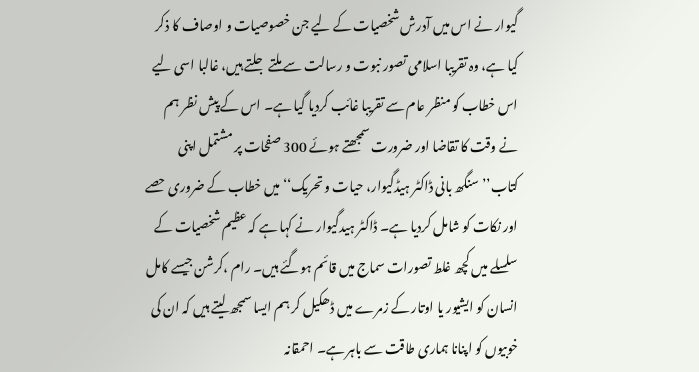گیوار نے اس میں آدرش شخصیات کے لیے جن خصوصیات و اوصاف کا ذکر کیا ہے، وہ تقریبا اسلامی تصور نبوت و رسالت سے ملتے جلتے ہیں، غالبا اسی لیے اس خطاب کو منظر عام سے تقریبا غائب کردیا گیا ہے۔ اس کے پیش نظر ہم نے وقت کا تقاضا اور ضرورت سمجھتے ہوئے 300 صفحات پر مشتمل اپنی کتاب’’ سنگھ بانی ڈاکٹر ہیڈگیوار، حیات و تحریک‘‘ میں خطاب کے ضروری حصے اور نکات کو شامل کردیا ہے۔ ڈاکٹر ہیدگیوار نے کہا ہے کہ عظیم شخصیات کے سلسلے میں کچھ غلط تصورات سماج میں قائم ہوگئے ہیں۔ رام ،کرشن جیسے کامل انسان کو ایشیور یا اوتار کے زمرے میں ڈھکیل کر ہم ایسا سمجھ لیتے ہیں کہ ان کی خوبیوں کو اپنانا ہماری طاقت سے باہر ہے۔ احمقانہ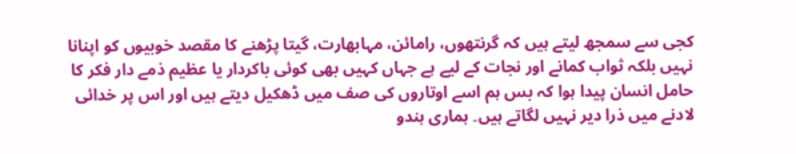کجی سے سمجھ لیتے ہیں کہ گرنتھوں، رامائن، مہابھارت، گیتا پڑھنے کا مقصد خوبیوں کو اپنانا نہیں بلکہ ثواب کمانے اور نجات کے لیے ہے جہاں کہیں بھی کوئی باکردار یا عظیم ذمے دار فکر کا حامل انسان پیدا ہوا کہ بس ہم اسے اوتاروں کی صف میں ڈھکیل دیتے ہیں اور اس پر خدائی لادنے میں ذرا دیر نہیں لگاتے ہیں۔ ہماری ہندو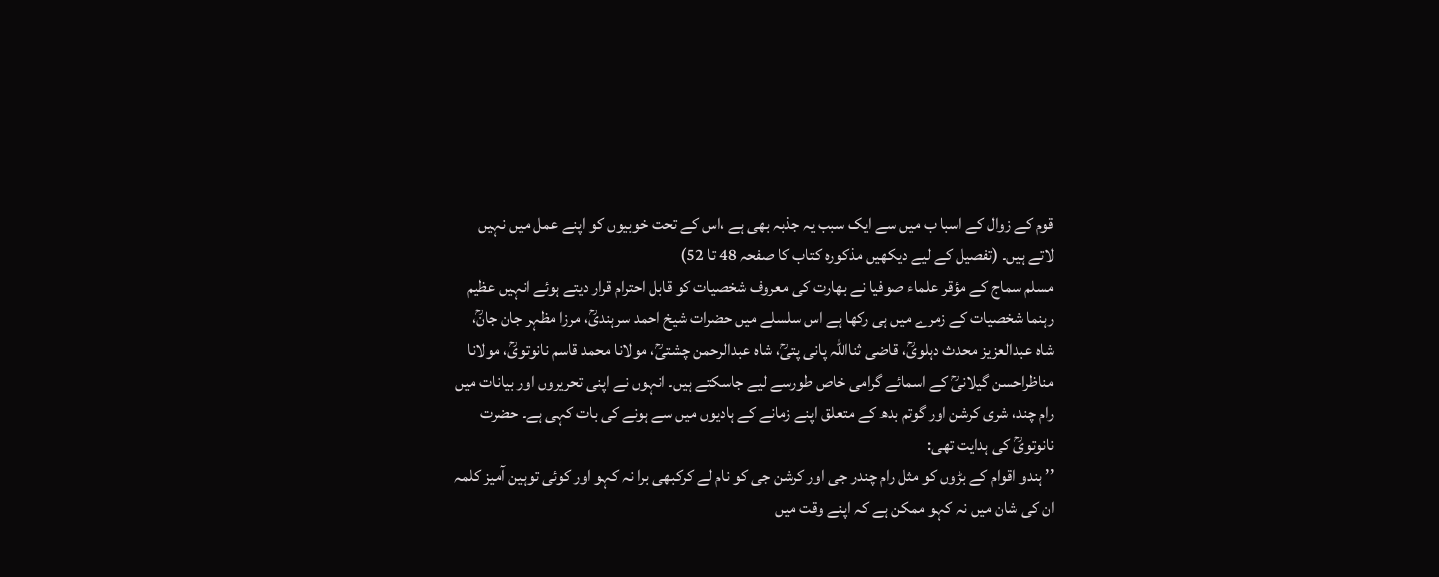قوم کے زوال کے اسبا ب میں سے ایک سبب یہ جذبہ بھی ہے ،اس کے تحت خوبیوں کو اپنے عمل میں نہیں لاتے ہیں۔ (تفصیل کے لیے دیکھیں مذکورہ کتاب کا صفحہ 48 تا 52)
مسلم سماج کے مؤقر علماء صوفیا نے بھارت کی معروف شخصیات کو قابل احترام قرار دیتے ہوئے انہیں عظیم رہنما شخصیات کے زمرے میں ہی رکھا ہے اس سلسلے میں حضرات شیخ احمد سرہندیؒ، مرزا مظہر جان جانؒ، شاہ عبدالعزیز محدث دہلویؒ، قاضی ثنااللہ پانی پتیؒ، شاہ عبدالرحمن چشتیؒ، مولانا محمد قاسم نانوتویؒ، مولانا مناظراحسن گیلانیؒ کے اسمائے گرامی خاص طورسے لیے جاسکتے ہیں۔ انہوں نے اپنی تحریروں اور بیانات میں رام چند، شری کرشن اور گوتم بدھ کے متعلق اپنے زمانے کے ہادیوں میں سے ہونے کی بات کہی ہے۔ حضرت نانوتویؒ کی ہدایت تھی:
’’ ہندو اقوام کے بڑوں کو مثل رام چندر جی اور کرشن جی کو نام لے کرکبھی برا نہ کہو اور کوئی توہین آمیز کلمہ ان کی شان میں نہ کہو ممکن ہے کہ اپنے وقت میں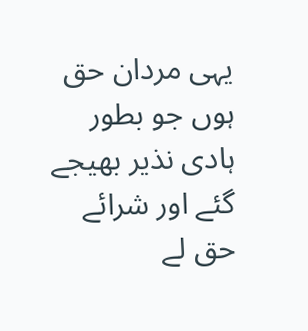یہی مردان حق ہوں جو بطور ہادی نذیر بھیجے گئے اور شرائے حق لے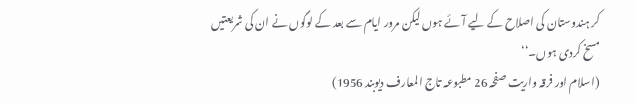کر ہندوستان کی اصلاح کے لیے آئے ہوں لیکن مرور ایام سے بعد کے لوگوں نے ان کی شریعتیں مسخ کردی ہوں۔‘‘
(اسلام اور فرقہ واریت صفحہ 26 مطبوعہ تاج المعارف دیوبند 1956)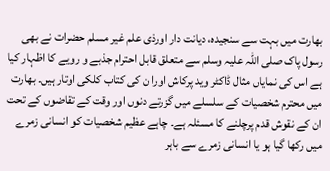بھارت میں بہت سے سنجیدہ، دیانت دار اورذی علم غیر مسلم حضرات نے بھی رسول پاک صلی اللہ علیہ وسلم سے متعلق قابل احترام جذبے و رویے کا اظہار کیا ہے اس کی نمایاں مثال ڈاکٹر وید پرکاش اورا ن کی کتاب کلکی اوتار ہیں۔ بھارت میں محترم شخصیات کے سلسلے میں گزرتے دنوں اور وقت کے تقاضوں کے تحت ان کے نقوش قدم پرچلنے کا مسئلہ ہے۔ چاہے عظیم شخصیات کو انسانی زمرے میں رکھا گیا ہو یا انسانی زمرے سے باہر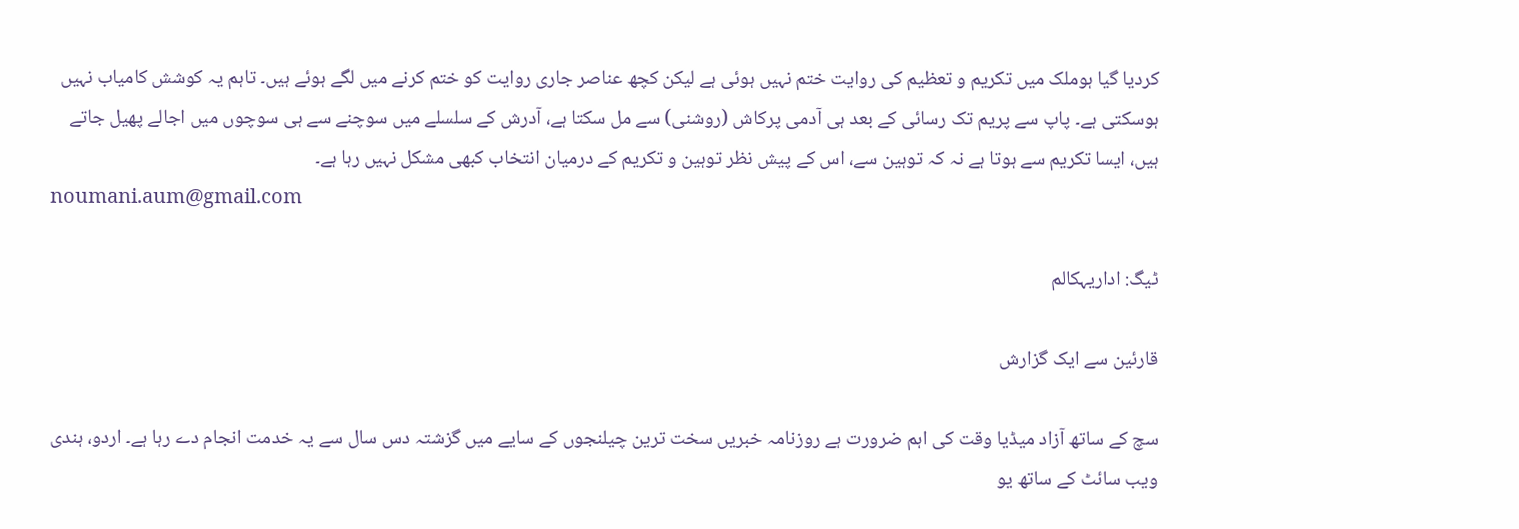کردیا گیا ہوملک میں تکریم و تعظیم کی روایت ختم نہیں ہوئی ہے لیکن کچھ عناصر جاری روایت کو ختم کرنے میں لگے ہوئے ہیں۔ تاہم یہ کوشش کامیاب نہیں ہوسکتی ہے۔ پاپ سے پریم تک رسائی کے بعد ہی آدمی پرکاش (روشنی) سے مل سکتا ہے، آدرش کے سلسلے میں سوچنے سے ہی سوچوں میں اجالے پھیل جاتے ہیں، ایسا تکریم سے ہوتا ہے نہ کہ توہین سے، اس کے پیش نظر توہین و تکریم کے درمیان انتخاب کبھی مشکل نہیں رہا ہے۔
noumani.aum@gmail.com

ٹیگ: اداریہکالم

قارئین سے ایک گزارش

سچ کے ساتھ آزاد میڈیا وقت کی اہم ضرورت ہے روزنامہ خبریں سخت ترین چیلنجوں کے سایے میں گزشتہ دس سال سے یہ خدمت انجام دے رہا ہے۔ اردو، ہندی ویب سائٹ کے ساتھ یو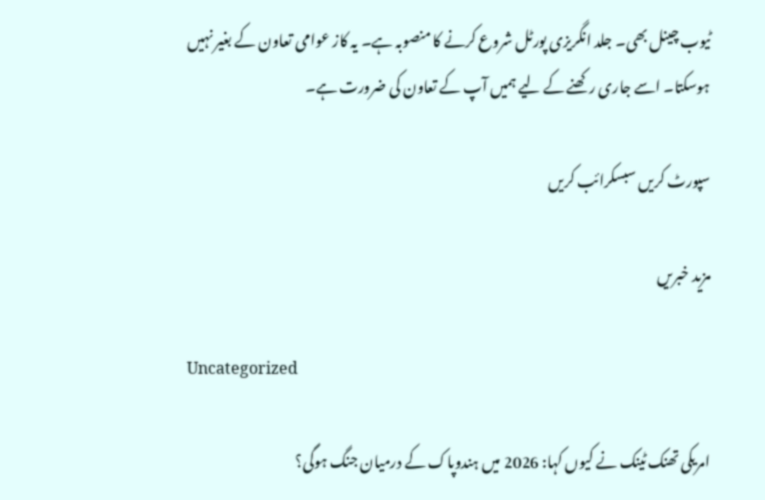ٹیوب چینل بھی۔ جلد انگریزی پورٹل شروع کرنے کا منصوبہ ہے۔ یہ کاز عوامی تعاون کے بغیر نہیں ہوسکتا۔ اسے جاری رکھنے کے لیے ہمیں آپ کے تعاون کی ضرورت ہے۔

سپورٹ کریں سبسکرائب کریں

مزید خبریں

Uncategorized

امریکی تھنک ٹینک نے کیوں کہا: 2026 میں ہندوپاک کے درمیان جنگ ہوگی؟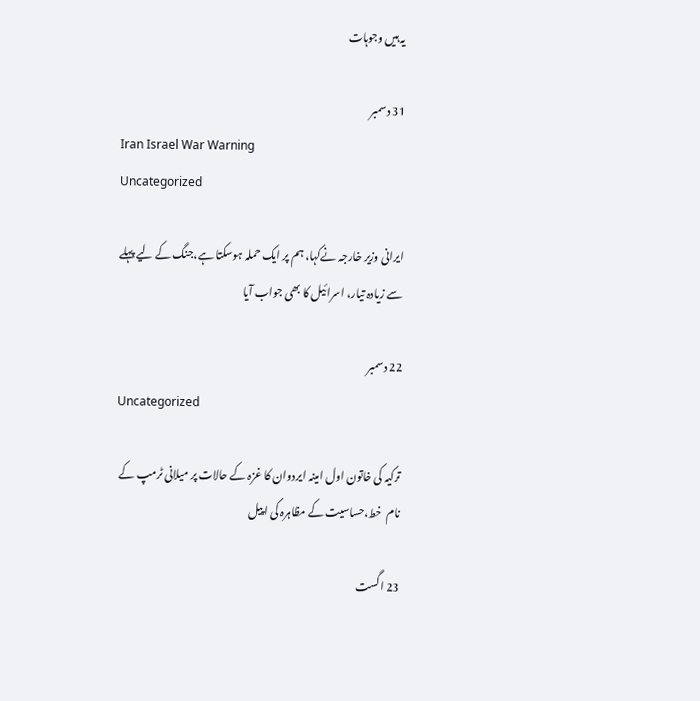یہ ہیں وجوہات

31 دسمبر
Iran Israel War Warning
Uncategorized

ایرانی وزیر خارجہ نےکہا، ہم پر ایک حملہ ہوسکتا ہے،جنگ کے لیے پہلے سے زیادہ تیار، اسرائیل کا بھی جواب آیا

22 دسمبر
Uncategorized

ترکیہ کی خاتون اول امینہ ایردوان کا غزہ کے حالات پر میلانی ٹرمپ کے نام  خط،حساسیت کے مظاہرہ کی اپیل

23 اگست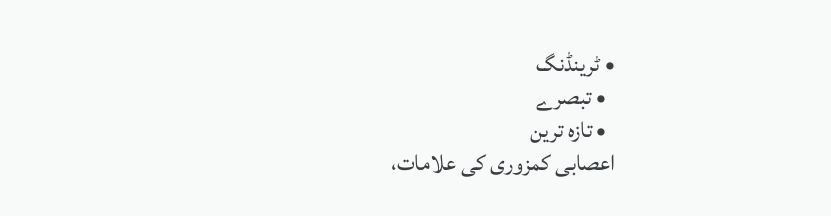• ٹرینڈنگ
  • تبصرے
  • تازہ ترین
اعصابی کمزوری کی علامات،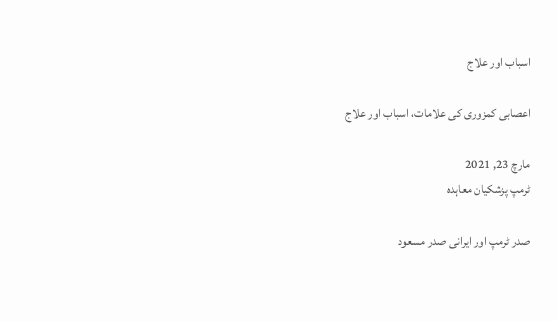اسباب اور علاج

اعصابی کمزوری کی علامات، اسباب اور علاج

مارچ 23, 2021
ٹرمپ پزشکیان معاہدہ

صدر ٹرمپ اور ایرانی صدر مسعود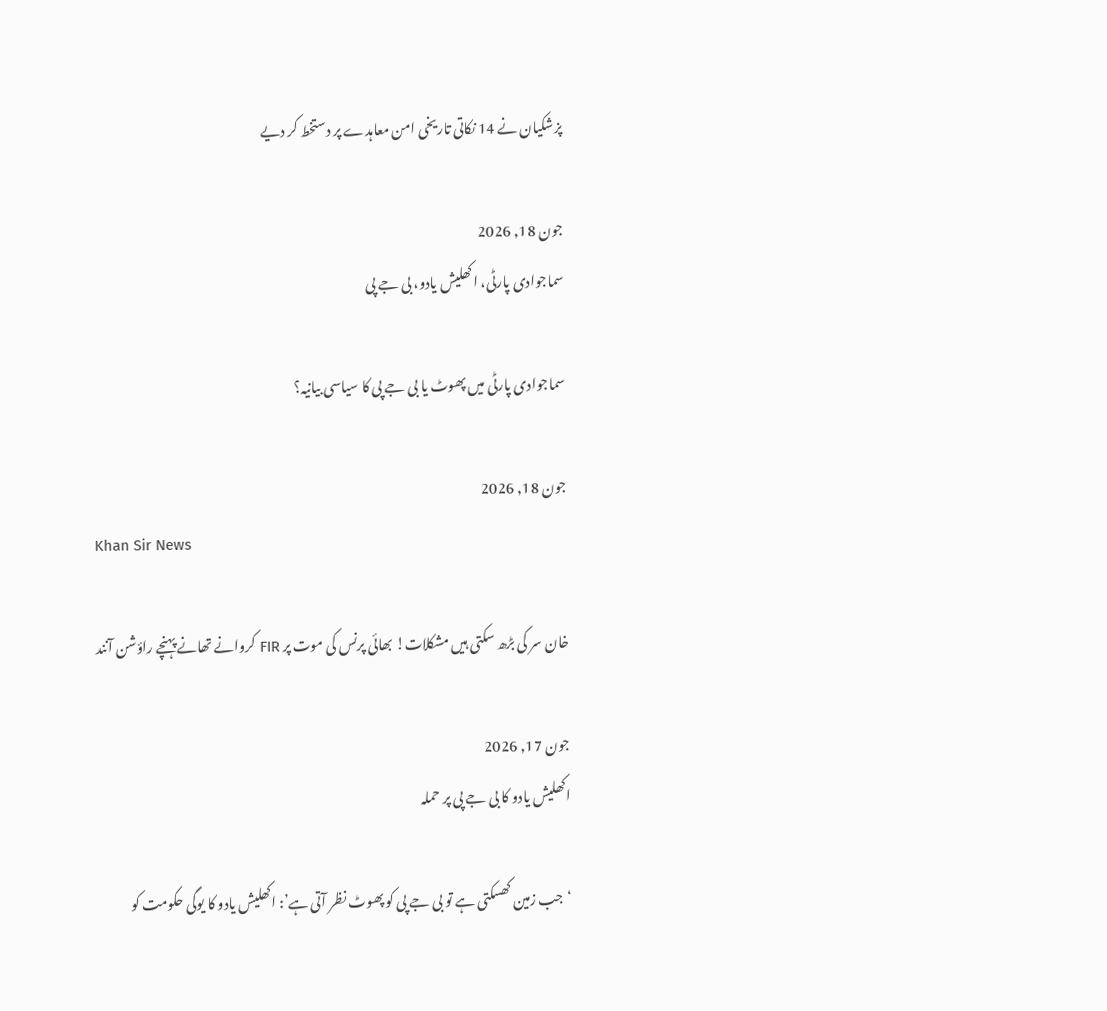پزشکیان نے 14 نکاتی تاریخی امن معاہدے پر دستخط کر دیے

جون 18, 2026
سماجوادی پارٹی، اکھلیش یادو، بی جے پی

سماجوادی پارٹی میں پھوٹ یا بی جے پی کا سیاسی بیانیہ؟

جون 18, 2026
Khan Sir News

خان سر کی بڑھ سکتی ہیں مشکلات! بھائی پرنس کی موت پر FIR کروانے تھانے پہنچے راؤشن آنند

جون 17, 2026
اکھلیش یادو کا بی جے پی پر حملہ

‘جب زمین کھسکتی ہے تو بی جے پی کو پھوٹ نظر آتی ہے’: اکھلیش یادو کا یوگی حکومت کو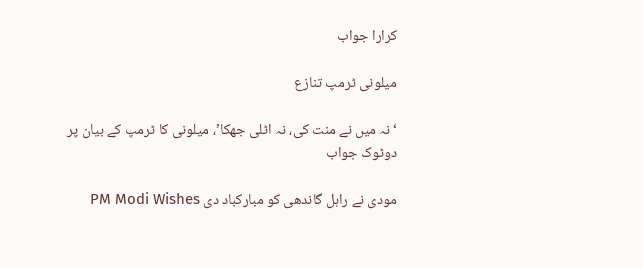کرارا جواب

میلونی ٹرمپ تنازع

‘نہ میں نے منت کی، نہ اٹلی جھکا’، میلونی کا ٹرمپ کے بیان پر دوٹوک جواب

مودی نے راہل گاندھی کو مبارکباد دی PM Modi Wishes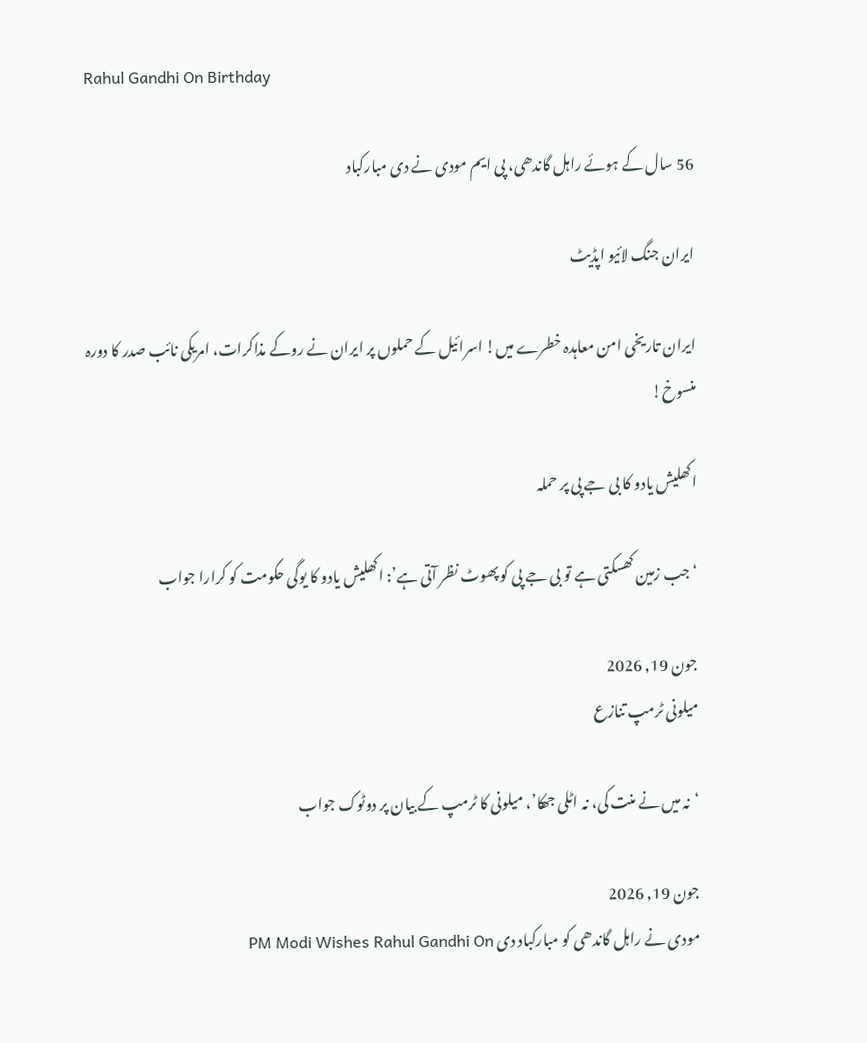Rahul Gandhi On Birthday

56 سال کے ہوئے راہل گاندھی، پی ایم مودی نے دی مبارکباد

ایران جنگ لائیو اپڈیٹ

ایران تاریخی امن معاہدہ خطرے میں! اسرائیل کے حملوں پر ایران نے روکے مذاکرات، امریکی نائب صدر کا دورہ منسوخ!

اکھلیش یادو کا بی جے پی پر حملہ

‘جب زمین کھسکتی ہے تو بی جے پی کو پھوٹ نظر آتی ہے’: اکھلیش یادو کا یوگی حکومت کو کرارا جواب

جون 19, 2026
میلونی ٹرمپ تنازع

‘نہ میں نے منت کی، نہ اٹلی جھکا’، میلونی کا ٹرمپ کے بیان پر دوٹوک جواب

جون 19, 2026
مودی نے راہل گاندھی کو مبارکباد دی PM Modi Wishes Rahul Gandhi On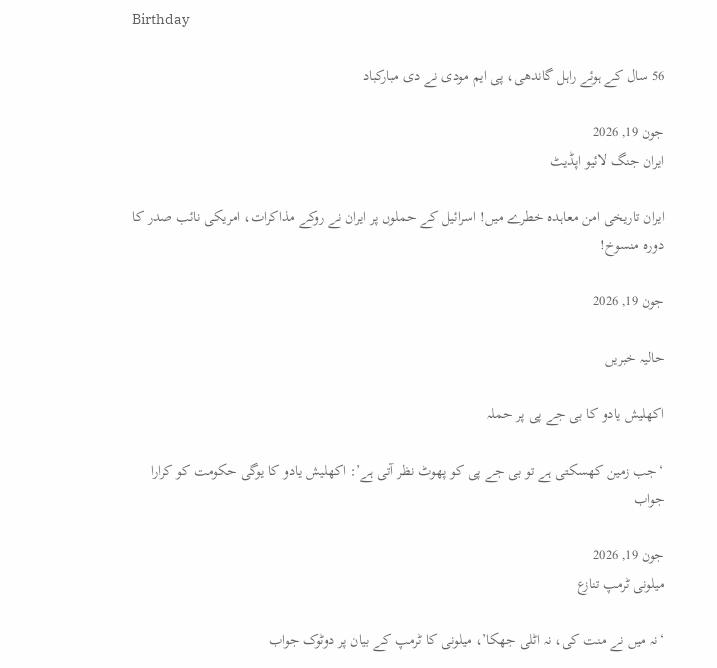Birthday

56 سال کے ہوئے راہل گاندھی، پی ایم مودی نے دی مبارکباد

جون 19, 2026
ایران جنگ لائیو اپڈیٹ

ایران تاریخی امن معاہدہ خطرے میں! اسرائیل کے حملوں پر ایران نے روکے مذاکرات، امریکی نائب صدر کا دورہ منسوخ!

جون 19, 2026

حالیہ خبریں

اکھلیش یادو کا بی جے پی پر حملہ

‘جب زمین کھسکتی ہے تو بی جے پی کو پھوٹ نظر آتی ہے’: اکھلیش یادو کا یوگی حکومت کو کرارا جواب

جون 19, 2026
میلونی ٹرمپ تنازع

‘نہ میں نے منت کی، نہ اٹلی جھکا’، میلونی کا ٹرمپ کے بیان پر دوٹوک جواب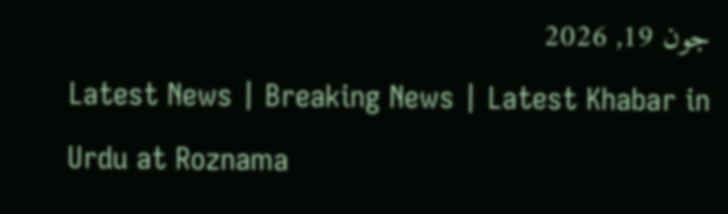جون 19, 2026
Latest News | Breaking News | Latest Khabar in Urdu at Roznama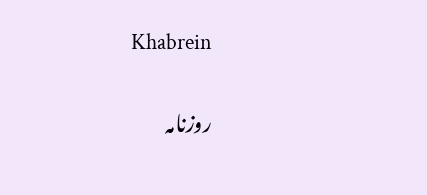Khabrein

روزنامہ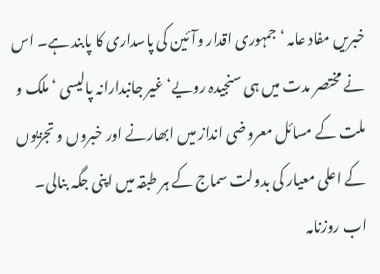خبریں مفاد عامہ ‘ جمہوری اقدار وآئین کی پاسداری کا پابند ہے۔ اس نے مختصر مدت میں ہی سنجیدہ رویے‘غیر جانبدارانہ پالیسی ‘ملک و ملت کے مسائل معروضی انداز میں ابھارنے اور خبروں و تجزیوں کے اعلی معیار کی بدولت سماج کے ہر طبقہ میں اپنی جگہ بنالی۔ اب روزنامہ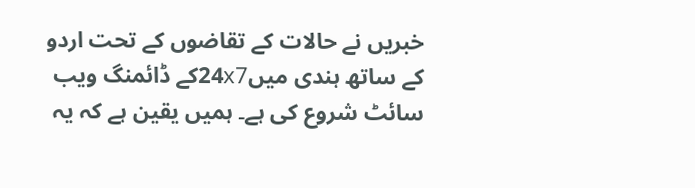خبریں نے حالات کے تقاضوں کے تحت اردو کے ساتھ ہندی میں24x7کے ڈائمنگ ویب سائٹ شروع کی ہے۔ ہمیں یقین ہے کہ یہ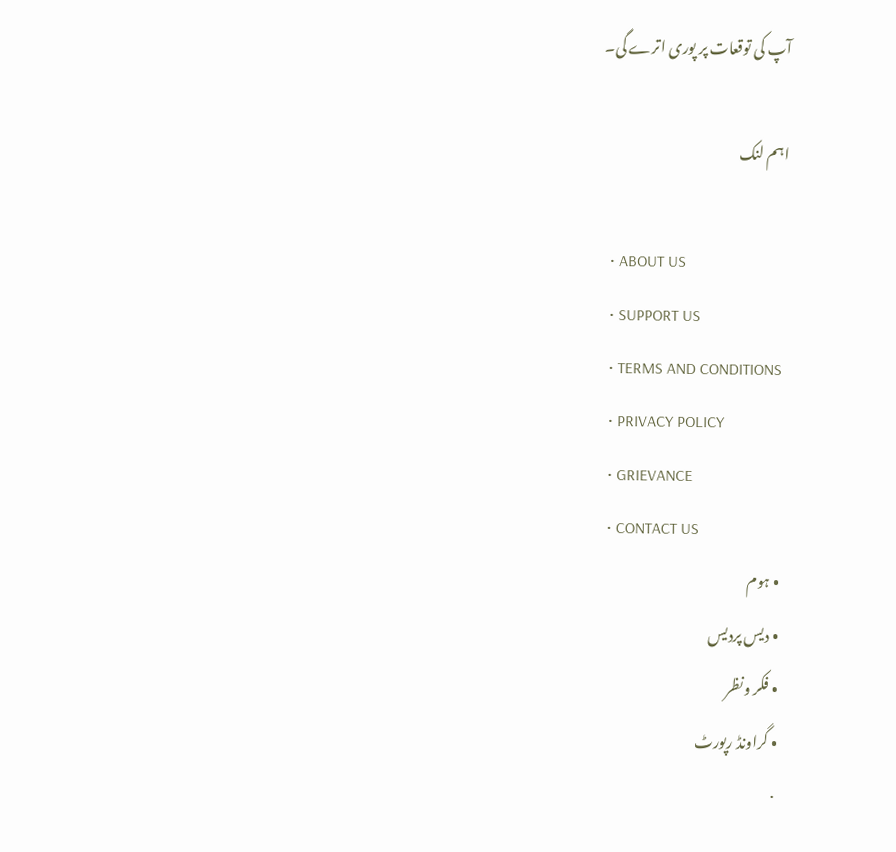آپ کی توقعات پر پوری اترے گی۔

اہم لنک

  • ABOUT US
  • SUPPORT US
  • TERMS AND CONDITIONS
  • PRIVACY POLICY
  • GRIEVANCE
  • CONTACT US
  • ہوم
  • دیس پردیس
  • فکر ونظر
  • گراونڈ رپورٹ
  •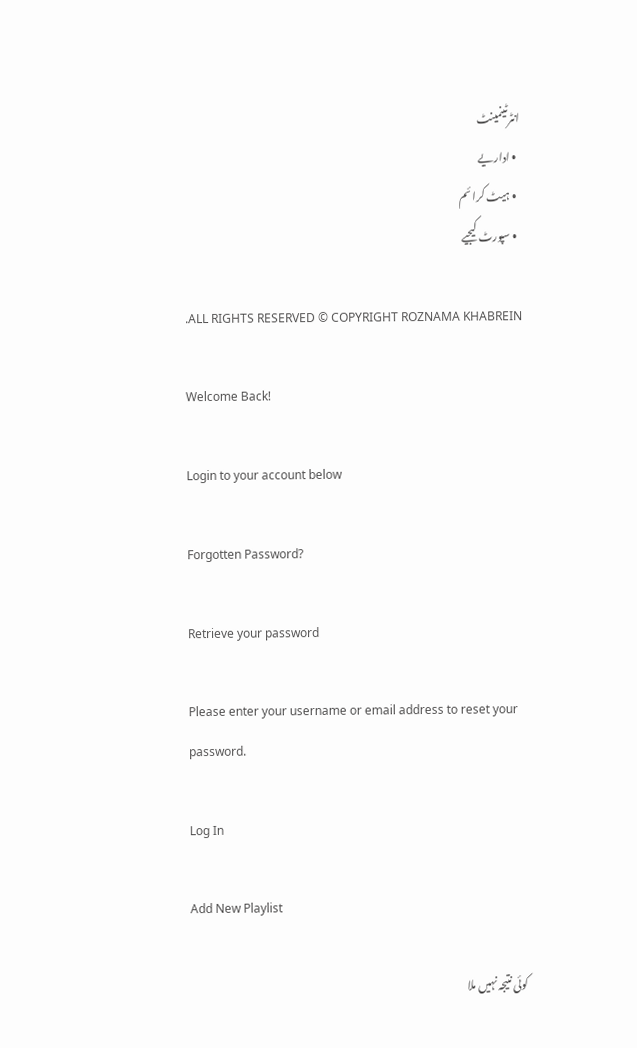انٹرٹینمینٹ
  • اداریے
  • ہیٹ کرا ئم
  • سپورٹ کیجیے

.ALL RIGHTS RESERVED © COPYRIGHT ROZNAMA KHABREIN

Welcome Back!

Login to your account below

Forgotten Password?

Retrieve your password

Please enter your username or email address to reset your password.

Log In

Add New Playlist

کوئی نتیجہ نہیں ملا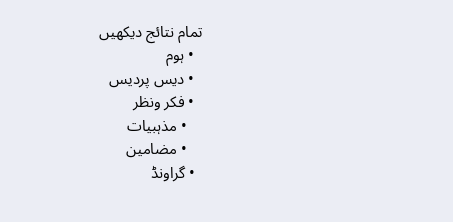تمام نتائج دیکھیں
  • ہوم
  • دیس پردیس
  • فکر ونظر
    • مذہبیات
    • مضامین
  • گراونڈ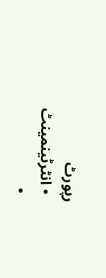رپورٹ
  • انٹرٹینمینٹ
  •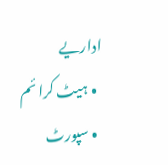اداریے
  • ہیٹ کرا ئم
  • سپورٹ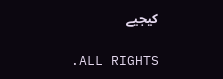کیجیے

.ALL RIGHTS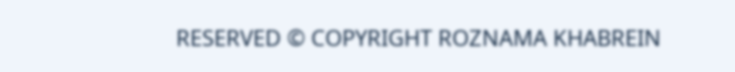RESERVED © COPYRIGHT ROZNAMA KHABREIN